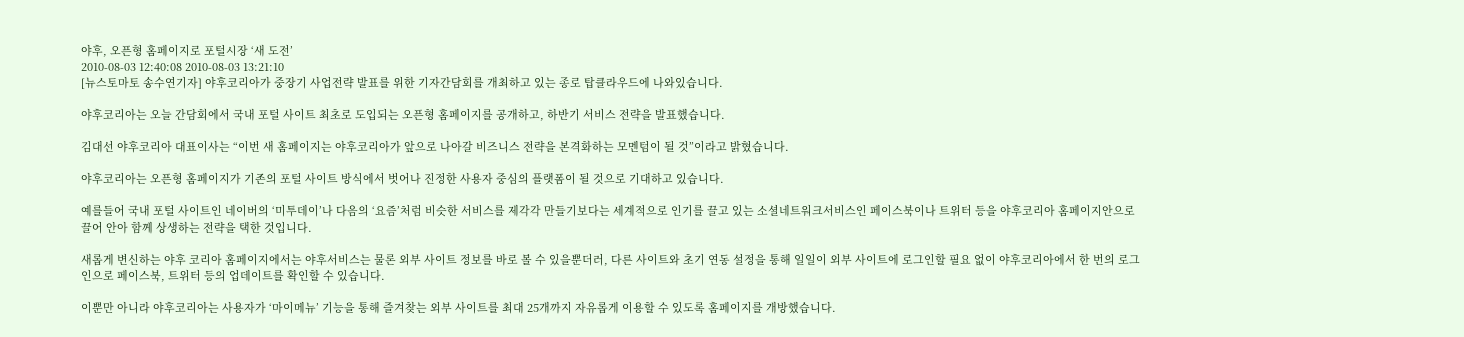야후, 오픈형 홈페이지로 포털시장 ‘새 도전’
2010-08-03 12:40:08 2010-08-03 13:21:10
[뉴스토마토 송수연기자] 야후코리아가 중장기 사업전략 발표를 위한 기자간담회를 개최하고 있는 종로 탑클라우드에 나와있습니다.

야후코리아는 오늘 간담회에서 국내 포털 사이트 최초로 도입되는 오픈형 홈페이지를 공개하고, 하반기 서비스 전략을 발표했습니다.

김대선 야후코리아 대표이사는 “이번 새 홈페이지는 야후코리아가 앞으로 나아갈 비즈니스 전략을 본격화하는 모멘텀이 될 것”이라고 밝혔습니다.

야후코리아는 오픈형 홈페이지가 기존의 포털 사이트 방식에서 벗어나 진정한 사용자 중심의 플랫폼이 될 것으로 기대하고 있습니다.

예를들어 국내 포털 사이트인 네이버의 ‘미투데이’나 다음의 ‘요즘’처럼 비슷한 서비스를 제각각 만들기보다는 세계적으로 인기를 끌고 있는 소셜네트워크서비스인 페이스북이나 트위터 등을 야후코리아 홈페이지안으로 끌어 안아 함께 상생하는 전략을 택한 것입니다.

새롭게 변신하는 야후 코리아 홈페이지에서는 야후서비스는 물론 외부 사이트 정보를 바로 볼 수 있을뿐더러, 다른 사이트와 초기 연동 설정을 통해 일일이 외부 사이트에 로그인할 필요 없이 야후코리아에서 한 번의 로그인으로 페이스북, 트위터 등의 업데이트를 확인할 수 있습니다.

이뿐만 아니라 야후코리아는 사용자가 ‘마이메뉴’ 기능을 통해 즐겨찾는 외부 사이트를 최대 25개까지 자유롭게 이용할 수 있도록 홈페이지를 개방했습니다.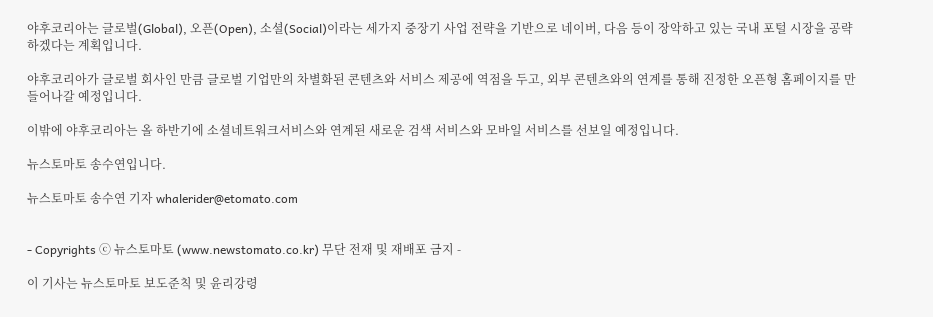야후코리아는 글로벌(Global), 오픈(Open), 소셜(Social)이라는 세가지 중장기 사업 전략을 기반으로 네이버, 다음 등이 장악하고 있는 국내 포털 시장을 공략하겠다는 계획입니다.

야후코리아가 글로벌 회사인 만큼 글로벌 기업만의 차별화된 콘텐츠와 서비스 제공에 역점을 두고, 외부 콘텐츠와의 연계를 통해 진정한 오픈형 홈페이지를 만들어나갈 예정입니다.

이밖에 야후코리아는 올 하반기에 소셜네트워크서비스와 연계된 새로운 검색 서비스와 모바일 서비스를 선보일 예정입니다.

뉴스토마토 송수연입니다.

뉴스토마토 송수연 기자 whalerider@etomato.com


- Copyrights ⓒ 뉴스토마토 (www.newstomato.co.kr) 무단 전재 및 재배포 금지 -

이 기사는 뉴스토마토 보도준칙 및 윤리강령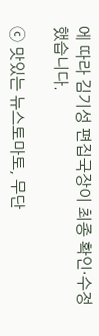에 따라 김기성 편집국장이 최종 확인·수정했습니다.

ⓒ 맛있는 뉴스토마토, 무단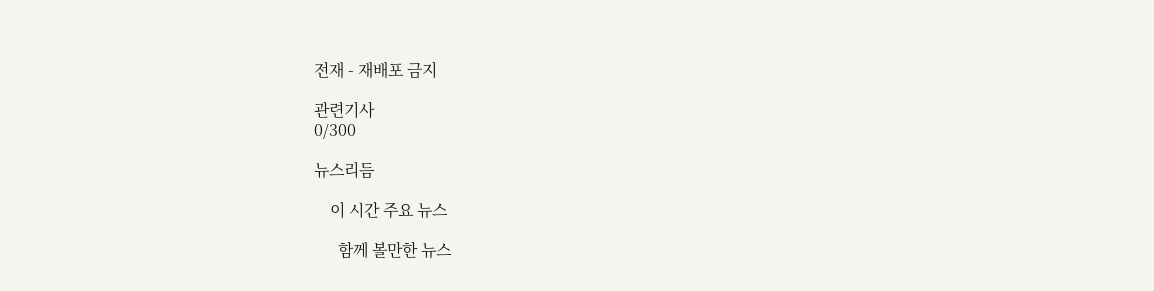전재 - 재배포 금지

관련기사
0/300

뉴스리듬

    이 시간 주요 뉴스

      함께 볼만한 뉴스